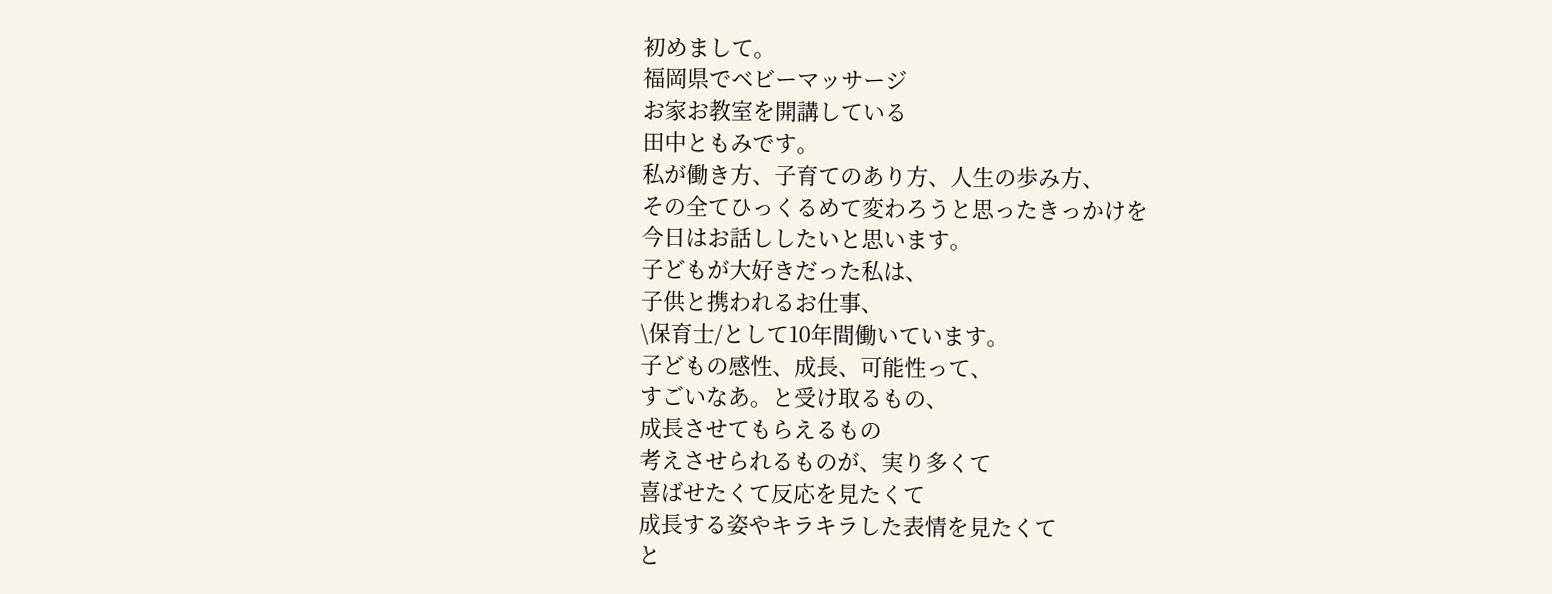初めまして。
福岡県でベビーマッサージ
お家お教室を開講している
田中ともみです。
私が働き方、子育てのあり方、人生の歩み方、
その全てひっくるめて変わろうと思ったきっかけを
今日はお話ししたいと思います。
子どもが大好きだった私は、
子供と携われるお仕事、
\保育士/として10年間働いています。
子どもの感性、成長、可能性って、
すごいなあ。と受け取るもの、
成長させてもらえるもの
考えさせられるものが、実り多くて
喜ばせたくて反応を見たくて
成長する姿やキラキラした表情を見たくて
と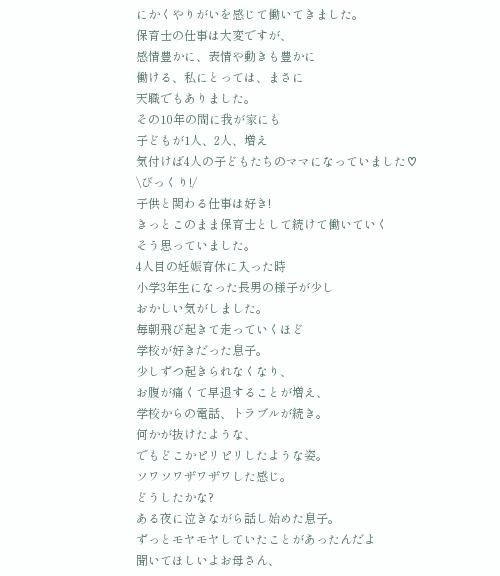にかくやりがいを感じて働いてきました。
保育士の仕事は大変ですが、
感情豊かに、表情や動きも豊かに
働ける、私にとっては、まさに
天職でもありました。
その10年の間に我が家にも
子どもが1人、2人、増え
気付けば4人の子どもたちのママになっていました♡
\びっくり!/
子供と関わる仕事は好き!
きっとこのまま保育士として続けて働いていく
そう思っていました。
4人目の妊娠育休に入った時
小学3年生になった長男の様子が少し
おかしい気がしました。
毎朝飛び起きて走っていくほど
学校が好きだった息子。
少しずつ起きられなくなり、
お腹が痛くて早退することが増え、
学校からの電話、トラブルが続き。
何かが抜けたような、
でもどこかピリピリしたような姿。
ソワソワザワザワした感じ。
どうしたかな?
ある夜に泣きながら話し始めた息子。
ずっとモヤモヤしていたことがあったんだよ
聞いてほしいよお母さん、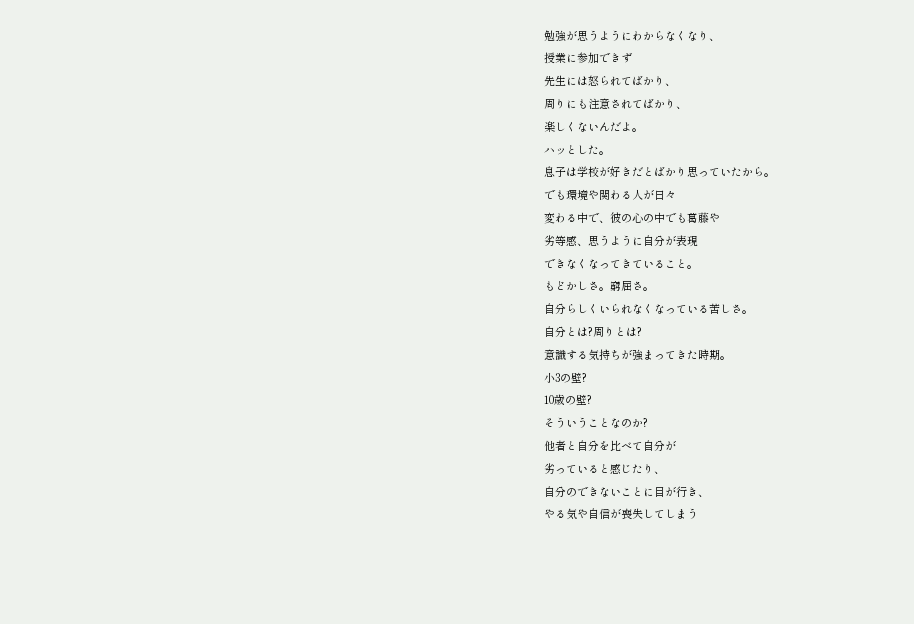勉強が思うようにわからなくなり、
授業に参加できず
先生には怒られてばかり、
周りにも注意されてばかり、
楽しくないんだよ。
ハッとした。
息子は学校が好きだとばかり思っていたから。
でも環境や関わる人が日々
変わる中で、彼の心の中でも葛藤や
劣等感、思うように自分が表現
できなくなってきていること。
もどかしさ。窮屈さ。
自分らしくいられなくなっている苦しさ。
自分とは?周りとは?
意識する気持ちが強まってきた時期。
小3の壁?
10歳の壁?
そういうことなのか?
他者と自分を比べて自分が
劣っていると感じたり、
自分のできないことに目が行き、
やる気や自信が喪失してしまう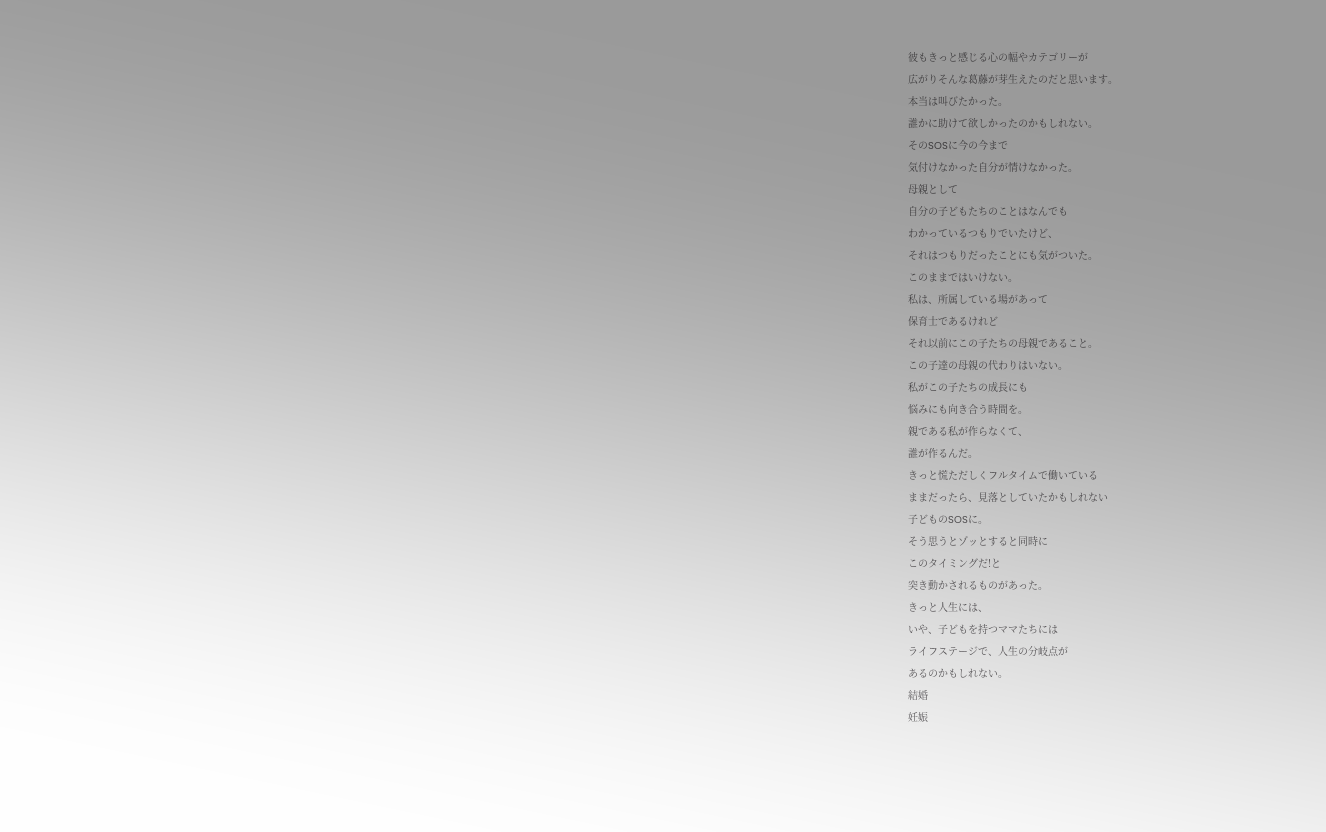彼もきっと感じる心の幅やカテゴリーが
広がりそんな葛藤が芽生えたのだと思います。
本当は叫びたかった。
誰かに助けて欲しかったのかもしれない。
そのSOSに今の今まで
気付けなかった自分が情けなかった。
母親として
自分の子どもたちのことはなんでも
わかっているつもりでいたけど、
それはつもりだったことにも気がついた。
このままではいけない。
私は、所属している場があって
保育士であるけれど
それ以前にこの子たちの母親であること。
この子達の母親の代わりはいない。
私がこの子たちの成長にも
悩みにも向き合う時間を。
親である私が作らなくて、
誰が作るんだ。
きっと慌ただしくフルタイムで働いている
ままだったら、見落としていたかもしれない
子どものSOSに。
そう思うとゾッとすると同時に
このタイミングだ!と
突き動かされるものがあった。
きっと人生には、
いや、子どもを持つママたちには
ライフステージで、人生の分岐点が
あるのかもしれない。
結婚
妊娠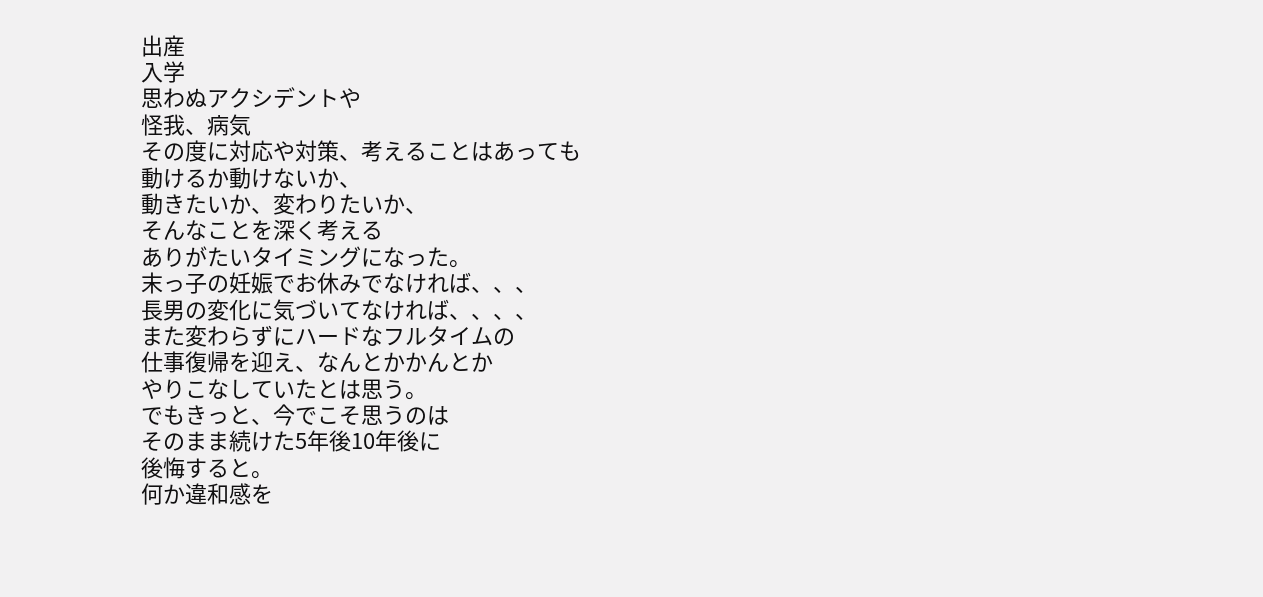出産
入学
思わぬアクシデントや
怪我、病気
その度に対応や対策、考えることはあっても
動けるか動けないか、
動きたいか、変わりたいか、
そんなことを深く考える
ありがたいタイミングになった。
末っ子の妊娠でお休みでなければ、、、
長男の変化に気づいてなければ、、、、
また変わらずにハードなフルタイムの
仕事復帰を迎え、なんとかかんとか
やりこなしていたとは思う。
でもきっと、今でこそ思うのは
そのまま続けた5年後10年後に
後悔すると。
何か違和感を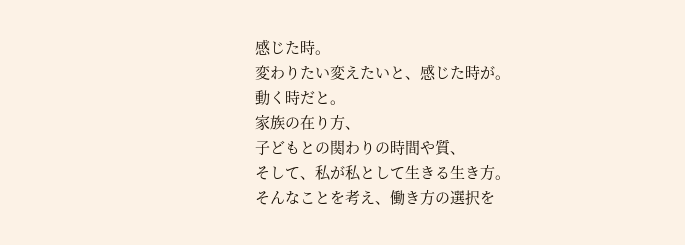感じた時。
変わりたい変えたいと、感じた時が。
動く時だと。
家族の在り方、
子どもとの関わりの時間や質、
そして、私が私として生きる生き方。
そんなことを考え、働き方の選択を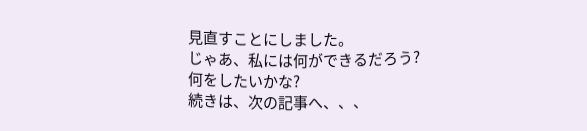見直すことにしました。
じゃあ、私には何ができるだろう?
何をしたいかな?
続きは、次の記事へ、、、